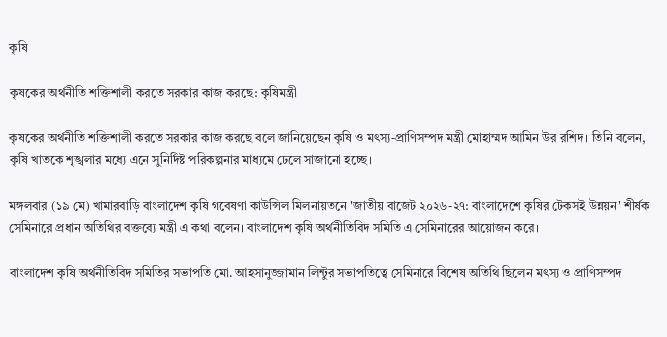কৃষি

কৃষকের অর্থনীতি শক্তিশালী করতে সরকার কাজ করছে: কৃষিমন্ত্রী

কৃষকের অর্থনীতি শক্তিশালী করতে সরকার কাজ করছে বলে জানিয়েছেন কৃষি ও মৎস্য-প্রাণিসম্পদ মন্ত্রী মোহাম্মদ আমিন উর রশিদ। তিনি বলেন, কৃষি খাতকে শৃঙ্খলার মধ্যে এনে সুনির্দিষ্ট পরিকল্পনার মাধ্যমে ঢেলে সাজানো হচ্ছে।

মঙ্গলবার (১৯ মে) খামারবাড়ি বাংলাদেশ কৃষি গবেষণা কাউন্সিল মিলনায়তনে 'জাতীয় বাজেট ২০২৬-২৭: বাংলাদেশে কৃষির টেকসই উন্নয়ন' শীর্ষক সেমিনারে প্রধান অতিথির বক্তব্যে মন্ত্রী এ কথা বলেন। বাংলাদেশ কৃষি অর্থনীতিবিদ সমিতি এ সেমিনারের আয়োজন করে।

বাংলাদেশ কৃষি অর্থনীতিবিদ সমিতির সভাপতি মো. আহসানুজ্জামান লিন্টুর সভাপতিত্বে সেমিনারে বিশেষ অতিথি ছিলেন মৎস্য ও প্রাণিসম্পদ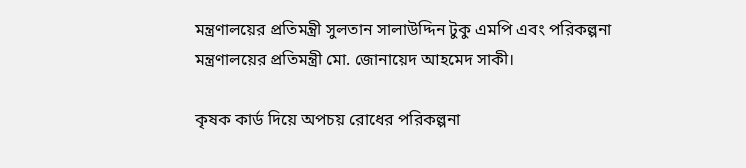মন্ত্রণালয়ের প্রতিমন্ত্রী সুলতান সালাউদ্দিন টুকু এমপি এবং পরিকল্পনা মন্ত্রণালয়ের প্রতিমন্ত্রী মো. জোনায়েদ আহমেদ সাকী।

কৃষক কার্ড দিয়ে অপচয় রোধের পরিকল্পনা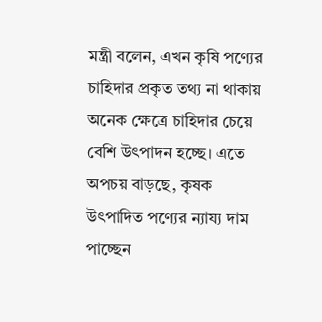মন্ত্রী বলেন, এখন কৃষি পণ্যের চাহিদার প্রকৃত তথ্য না থাকায় অনেক ক্ষেত্রে চাহিদার চেয়ে বেশি উৎপাদন হচ্ছে। এতে অপচয় বাড়ছে, কৃষক উৎপাদিত পণ্যের ন্যায্য দাম পাচ্ছেন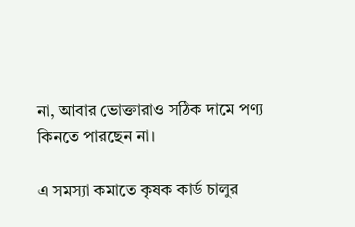না, আবার ভোক্তারাও সঠিক দামে পণ্য কিনতে পারছেন না।

এ সমস্যা কমাতে কৃষক কার্ড চালুর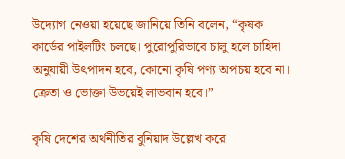উদ্যোগ নেওয়া হয়েছে জানিয়ে তিনি বলেন, “কৃষক কার্ডের পাইলটিং চলছে। পুরোপুরিভাবে চালু হলে চাহিদা অনুযায়ী উৎপাদন হবে, কোনো কৃষি পণ্য অপচয় হবে না। ক্রেতা ও ভোক্তা উভয়েই লাভবান হবে।”

কৃষি দেশের অর্থনীতির বুনিয়াদ উল্লেখ করে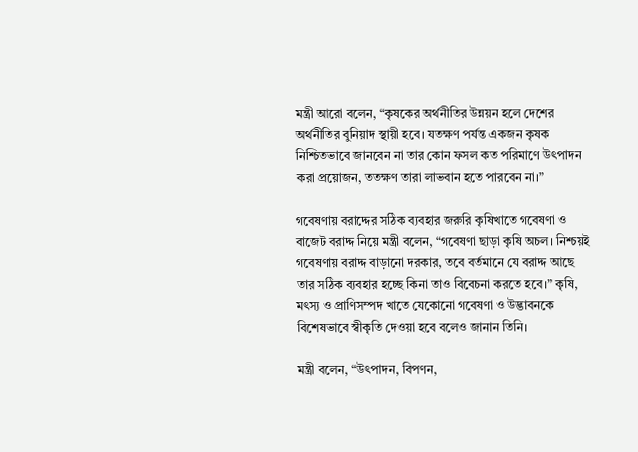মন্ত্রী আরো বলেন, “কৃষকের অর্থনীতির উন্নয়ন হলে দেশের অর্থনীতির বুনিয়াদ স্থায়ী হবে। যতক্ষণ পর্যন্ত একজন কৃষক নিশ্চিতভাবে জানবেন না তার কোন ফসল কত পরিমাণে উৎপাদন করা প্রয়োজন, ততক্ষণ তারা লাভবান হতে পারবেন না।”

গবেষণায় বরাদ্দের সঠিক ব্যবহার জরুরি কৃষিখাতে গবেষণা ও বাজেট বরাদ্দ নিয়ে মন্ত্রী বলেন, “গবেষণা ছাড়া কৃষি অচল। নিশ্চয়ই গবেষণায় বরাদ্দ বাড়ানো দরকার, তবে বর্তমানে যে বরাদ্দ আছে তার সঠিক ব্যবহার হচ্ছে কিনা তাও বিবেচনা করতে হবে।” কৃষি, মৎস্য ও প্রাণিসম্পদ খাতে যেকোনো গবেষণা ও উদ্ভাবনকে বিশেষভাবে স্বীকৃতি দেওয়া হবে বলেও জানান তিনি।

মন্ত্রী বলেন, “উৎপাদন, বিপণন,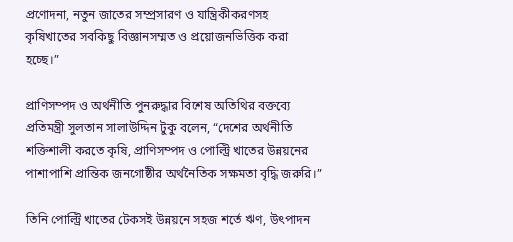প্রণোদনা, নতুন জাতের সম্প্রসারণ ও যান্ত্রিকীকরণসহ কৃষিখাতের সবকিছু বিজ্ঞানসম্মত ও প্রয়োজনভিত্তিক করা হচ্ছে।”

প্রাণিসম্পদ ও অর্থনীতি পুনরুদ্ধার বিশেষ অতিথির বক্তব্যে প্রতিমন্ত্রী সুলতান সালাউদ্দিন টুকু বলেন, “দেশের অর্থনীতি শক্তিশালী করতে কৃষি, প্রাণিসম্পদ ও পোল্ট্রি খাতের উন্নয়নের পাশাপাশি প্রান্তিক জনগোষ্ঠীর অর্থনৈতিক সক্ষমতা বৃদ্ধি জরুরি।”

তিনি পোল্ট্রি খাতের টেকসই উন্নয়নে সহজ শর্তে ঋণ, উৎপাদন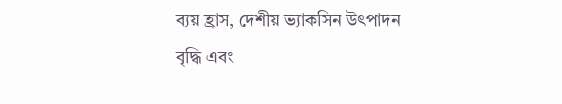ব্যয় হ্রাস, দেশীয় ভ্যাকসিন উৎপাদন বৃদ্ধি এবং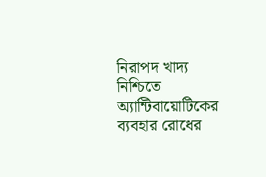নিরাপদ খাদ্য নিশ্চিতে অ্যান্টিবায়োটিকের ব্যবহার রোধের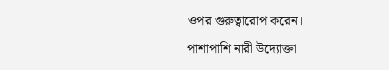ওপর গুরুত্বারোপ করেন। পাশাপাশি নারী উদ্যোক্তা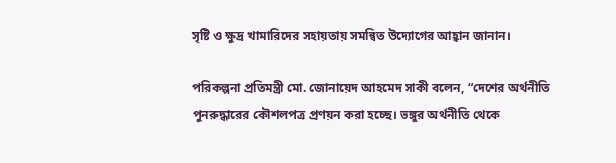সৃষ্টি ও ক্ষুদ্র খামারিদের সহায়তায় সমন্বিত উদ্যোগের আহ্বান জানান।

পরিকল্পনা প্রতিমন্ত্রী মো. জোনায়েদ আহমেদ সাকী বলেন, “দেশের অর্থনীতি পুনরুদ্ধারের কৌশলপত্র প্রণয়ন করা হচ্ছে। ভঙ্গুর অর্থনীতি থেকে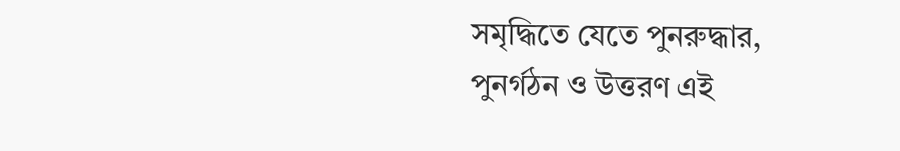সমৃদ্ধিতে যেতে পুনরুদ্ধার, পুনর্গঠন ও উত্তরণ এই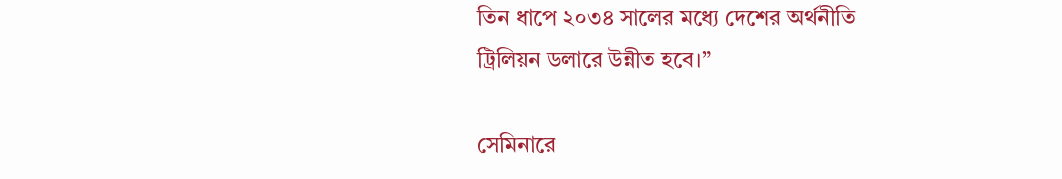তিন ধাপে ২০৩৪ সালের মধ্যে দেশের অর্থনীতি ট্রিলিয়ন ডলারে উন্নীত হবে।”

সেমিনারে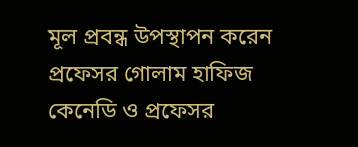মূল প্রবন্ধ উপস্থাপন করেন প্রফেসর গোলাম হাফিজ কেনেডি ও প্রফেসর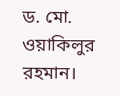ড. মো. ওয়াকিলুর রহমান।